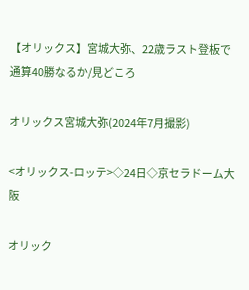【オリックス】宮城大弥、22歳ラスト登板で通算40勝なるか/見どころ

オリックス宮城大弥(2024年7月撮影)

<オリックス-ロッテ>◇24日◇京セラドーム大阪

オリック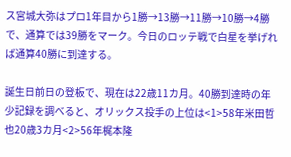ス宮城大弥はプロ1年目から1勝→13勝→11勝→10勝→4勝で、通算では39勝をマーク。今日のロッテ戦で白星を挙げれば通算40勝に到達する。

誕生日前日の登板で、現在は22歳11カ月。40勝到達時の年少記録を調べると、オリックス投手の上位は<1>58年米田哲也20歳3カ月<2>56年梶本隆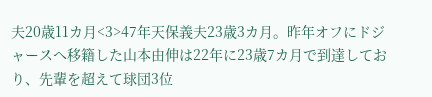夫20歳11カ月<3>47年天保義夫23歳3カ月。昨年オフにドジャースへ移籍した山本由伸は22年に23歳7カ月で到達しており、先輩を超えて球団3位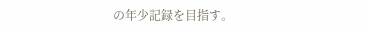の年少記録を目指す。